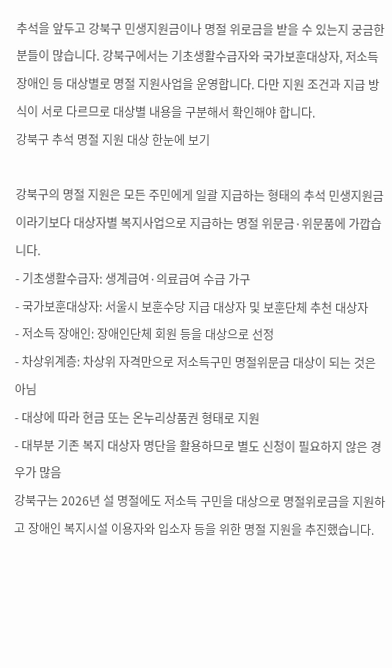추석을 앞두고 강북구 민생지원금이나 명절 위로금을 받을 수 있는지 궁금한 분들이 많습니다. 강북구에서는 기초생활수급자와 국가보훈대상자, 저소득 장애인 등 대상별로 명절 지원사업을 운영합니다. 다만 지원 조건과 지급 방식이 서로 다르므로 대상별 내용을 구분해서 확인해야 합니다.
강북구 추석 명절 지원 대상 한눈에 보기

강북구의 명절 지원은 모든 주민에게 일괄 지급하는 형태의 추석 민생지원금이라기보다 대상자별 복지사업으로 지급하는 명절 위문금·위문품에 가깝습니다.
- 기초생활수급자: 생계급여·의료급여 수급 가구
- 국가보훈대상자: 서울시 보훈수당 지급 대상자 및 보훈단체 추천 대상자
- 저소득 장애인: 장애인단체 회원 등을 대상으로 선정
- 차상위계층: 차상위 자격만으로 저소득구민 명절위문금 대상이 되는 것은 아님
- 대상에 따라 현금 또는 온누리상품권 형태로 지원
- 대부분 기존 복지 대상자 명단을 활용하므로 별도 신청이 필요하지 않은 경우가 많음
강북구는 2026년 설 명절에도 저소득 구민을 대상으로 명절위로금을 지원하고 장애인 복지시설 이용자와 입소자 등을 위한 명절 지원을 추진했습니다.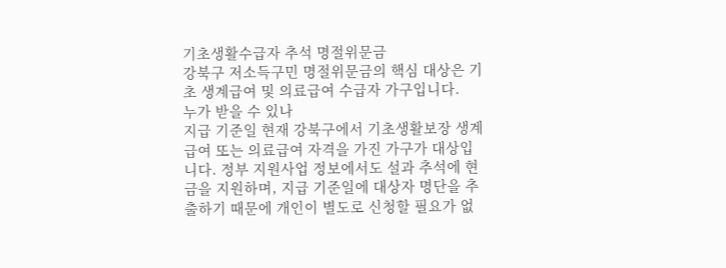기초생활수급자 추석 명절위문금
강북구 저소득구민 명절위문금의 핵심 대상은 기초 생계급여 및 의료급여 수급자 가구입니다.
누가 받을 수 있나
지급 기준일 현재 강북구에서 기초생활보장 생계급여 또는 의료급여 자격을 가진 가구가 대상입니다. 정부 지원사업 정보에서도 설과 추석에 현금을 지원하며, 지급 기준일에 대상자 명단을 추출하기 때문에 개인이 별도로 신청할 필요가 없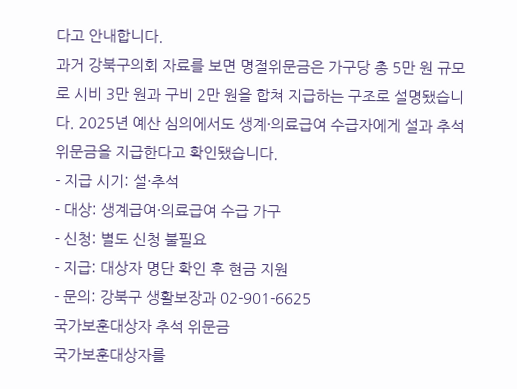다고 안내합니다.
과거 강북구의회 자료를 보면 명절위문금은 가구당 총 5만 원 규모로 시비 3만 원과 구비 2만 원을 합쳐 지급하는 구조로 설명됐습니다. 2025년 예산 심의에서도 생계·의료급여 수급자에게 설과 추석 위문금을 지급한다고 확인됐습니다.
- 지급 시기: 설·추석
- 대상: 생계급여·의료급여 수급 가구
- 신청: 별도 신청 불필요
- 지급: 대상자 명단 확인 후 현금 지원
- 문의: 강북구 생활보장과 02-901-6625
국가보훈대상자 추석 위문금
국가보훈대상자를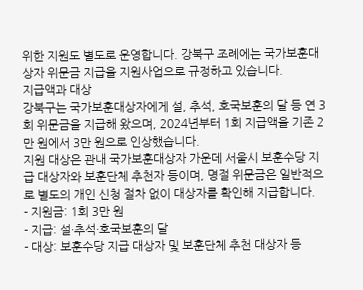위한 지원도 별도로 운영합니다. 강북구 조례에는 국가보훈대상자 위문금 지급을 지원사업으로 규정하고 있습니다.
지급액과 대상
강북구는 국가보훈대상자에게 설, 추석, 호국보훈의 달 등 연 3회 위문금을 지급해 왔으며, 2024년부터 1회 지급액을 기존 2만 원에서 3만 원으로 인상했습니다.
지원 대상은 관내 국가보훈대상자 가운데 서울시 보훈수당 지급 대상자와 보훈단체 추천자 등이며, 명절 위문금은 일반적으로 별도의 개인 신청 절차 없이 대상자를 확인해 지급합니다.
- 지원금: 1회 3만 원
- 지급: 설·추석·호국보훈의 달
- 대상: 보훈수당 지급 대상자 및 보훈단체 추천 대상자 등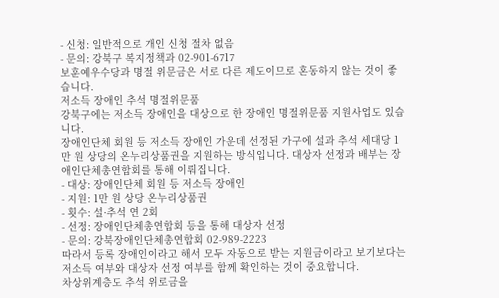- 신청: 일반적으로 개인 신청 절차 없음
- 문의: 강북구 복지정책과 02-901-6717
보훈예우수당과 명절 위문금은 서로 다른 제도이므로 혼동하지 않는 것이 좋습니다.
저소득 장애인 추석 명절위문품
강북구에는 저소득 장애인을 대상으로 한 장애인 명절위문품 지원사업도 있습니다.
장애인단체 회원 등 저소득 장애인 가운데 선정된 가구에 설과 추석 세대당 1만 원 상당의 온누리상품권을 지원하는 방식입니다. 대상자 선정과 배부는 장애인단체총연합회를 통해 이뤄집니다.
- 대상: 장애인단체 회원 등 저소득 장애인
- 지원: 1만 원 상당 온누리상품권
- 횟수: 설·추석 연 2회
- 선정: 장애인단체총연합회 등을 통해 대상자 선정
- 문의: 강북장애인단체총연합회 02-989-2223
따라서 등록 장애인이라고 해서 모두 자동으로 받는 지원금이라고 보기보다는 저소득 여부와 대상자 선정 여부를 함께 확인하는 것이 중요합니다.
차상위계층도 추석 위로금을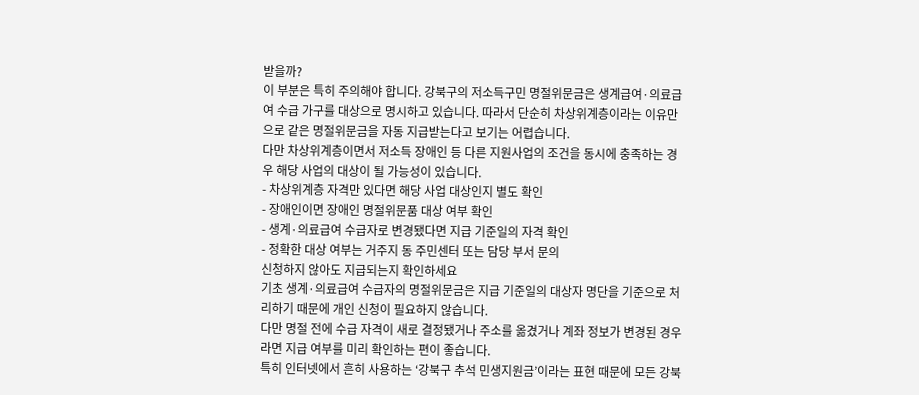받을까?
이 부분은 특히 주의해야 합니다. 강북구의 저소득구민 명절위문금은 생계급여·의료급여 수급 가구를 대상으로 명시하고 있습니다. 따라서 단순히 차상위계층이라는 이유만으로 같은 명절위문금을 자동 지급받는다고 보기는 어렵습니다.
다만 차상위계층이면서 저소득 장애인 등 다른 지원사업의 조건을 동시에 충족하는 경우 해당 사업의 대상이 될 가능성이 있습니다.
- 차상위계층 자격만 있다면 해당 사업 대상인지 별도 확인
- 장애인이면 장애인 명절위문품 대상 여부 확인
- 생계·의료급여 수급자로 변경됐다면 지급 기준일의 자격 확인
- 정확한 대상 여부는 거주지 동 주민센터 또는 담당 부서 문의
신청하지 않아도 지급되는지 확인하세요
기초 생계·의료급여 수급자의 명절위문금은 지급 기준일의 대상자 명단을 기준으로 처리하기 때문에 개인 신청이 필요하지 않습니다.
다만 명절 전에 수급 자격이 새로 결정됐거나 주소를 옮겼거나 계좌 정보가 변경된 경우라면 지급 여부를 미리 확인하는 편이 좋습니다.
특히 인터넷에서 흔히 사용하는 ‘강북구 추석 민생지원금’이라는 표현 때문에 모든 강북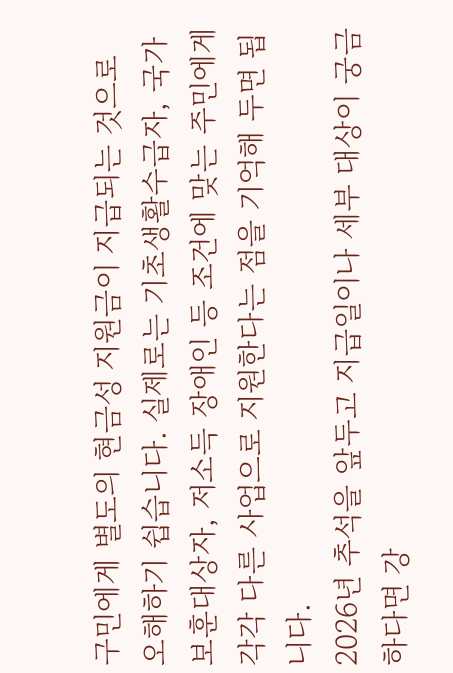구민에게 별도의 현금성 지원금이 지급되는 것으로 오해하기 쉽습니다. 실제로는 기초생활수급자, 국가보훈대상자, 저소득 장애인 등 조건에 맞는 주민에게 각각 다른 사업으로 지원한다는 점을 기억해 두면 됩니다.
2026년 추석을 앞두고 지급일이나 세부 대상이 궁금하다면 강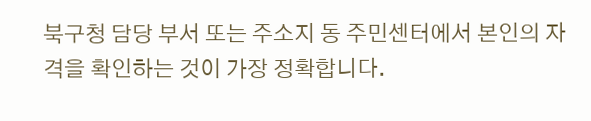북구청 담당 부서 또는 주소지 동 주민센터에서 본인의 자격을 확인하는 것이 가장 정확합니다.